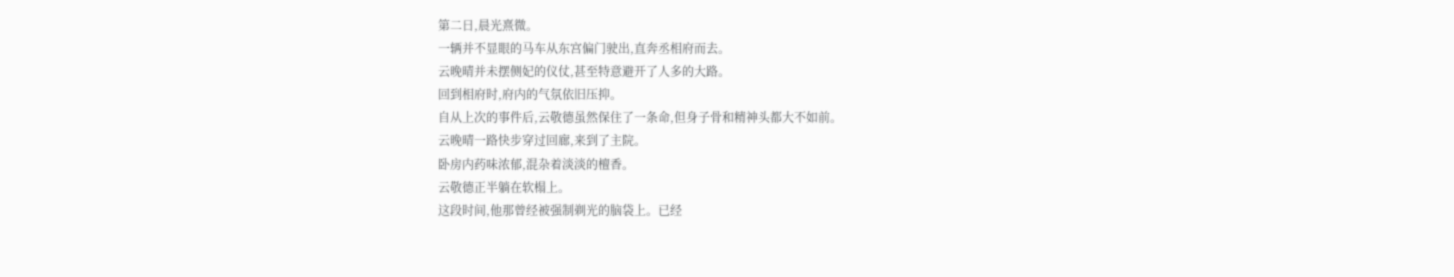第二日,晨光熹微。
一辆并不显眼的马车从东宫偏门驶出,直奔丞相府而去。
云晚晴并未摆侧妃的仪仗,甚至特意避开了人多的大路。
回到相府时,府内的气氛依旧压抑。
自从上次的事件后,云敬德虽然保住了一条命,但身子骨和精神头都大不如前。
云晚晴一路快步穿过回廊,来到了主院。
卧房内药味浓郁,混杂着淡淡的檀香。
云敬德正半躺在软榻上。
这段时间,他那曾经被强制剃光的脑袋上。已经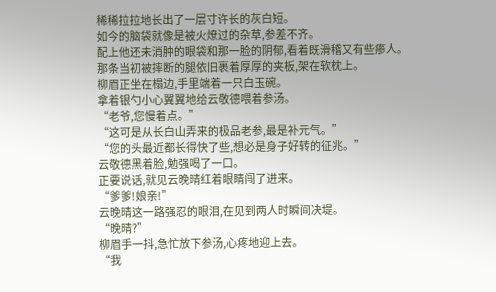稀稀拉拉地长出了一层寸许长的灰白短。
如今的脑袋就像是被火燎过的杂草,参差不齐。
配上他还未消肿的眼袋和那一脸的阴郁,看着既滑稽又有些瘆人。
那条当初被摔断的腿依旧裹着厚厚的夹板,架在软枕上。
柳眉正坐在榻边,手里端着一只白玉碗。
拿着银勺小心翼翼地给云敬德喂着参汤。
“老爷,您慢着点。”
“这可是从长白山弄来的极品老参,最是补元气。”
“您的头最近都长得快了些,想必是身子好转的征兆。”
云敬德黑着脸,勉强喝了一口。
正要说话,就见云晚晴红着眼睛闯了进来。
“爹爹!娘亲!”
云晚晴这一路强忍的眼泪,在见到两人时瞬间决堤。
“晚晴?”
柳眉手一抖,急忙放下参汤,心疼地迎上去。
“我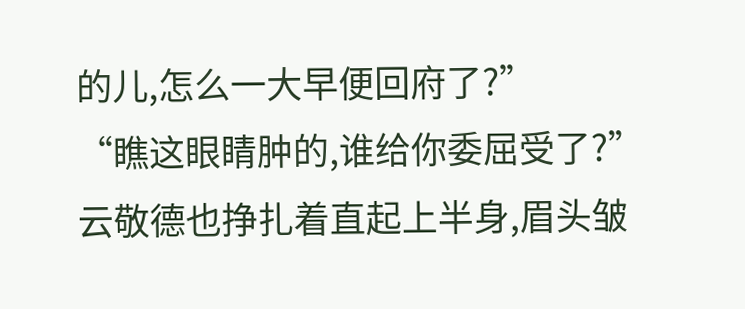的儿,怎么一大早便回府了?”
“瞧这眼睛肿的,谁给你委屈受了?”
云敬德也挣扎着直起上半身,眉头皱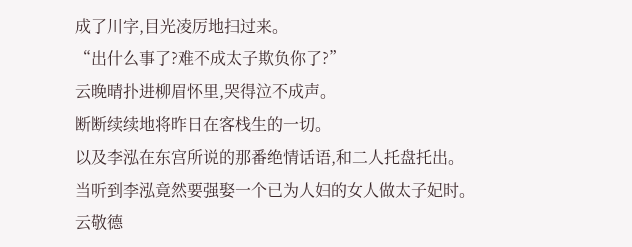成了川字,目光凌厉地扫过来。
“出什么事了?难不成太子欺负你了?”
云晚晴扑进柳眉怀里,哭得泣不成声。
断断续续地将昨日在客栈生的一切。
以及李泓在东宫所说的那番绝情话语,和二人托盘托出。
当听到李泓竟然要强娶一个已为人妇的女人做太子妃时。
云敬德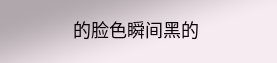的脸色瞬间黑的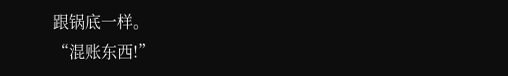跟锅底一样。
“混账东西!”